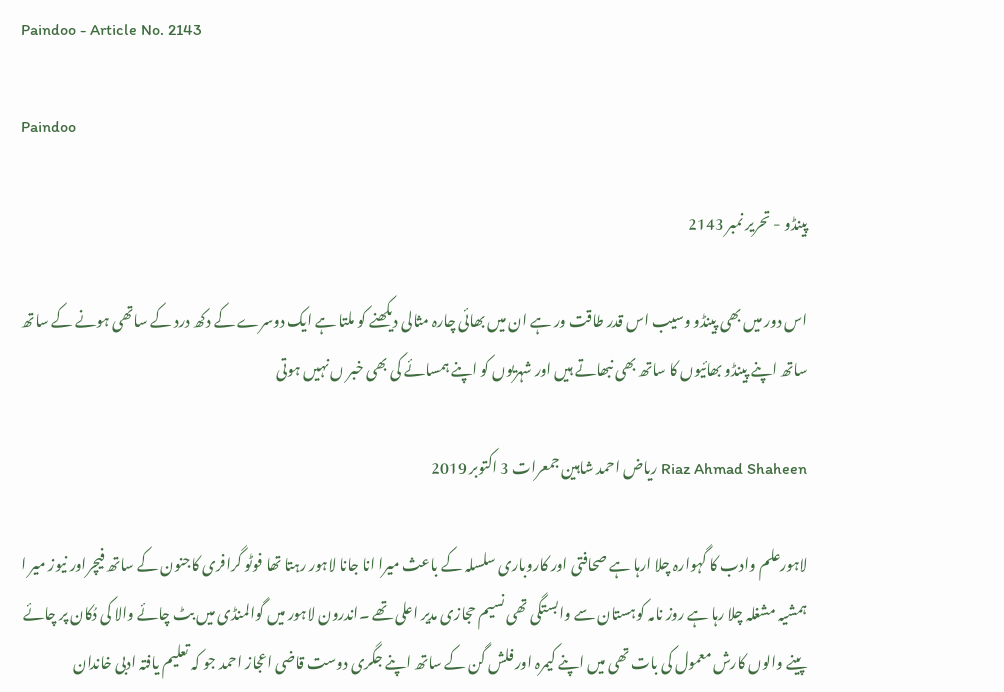Paindoo - Article No. 2143

Paindoo

پینڈو - تحریر نمبر 2143

اس دور میں بھی پینڈو وسیب اس قدر طاقت ور ہے ان میں بھائی چارہ مثالی دیکھنے کو ملتا ہے ایک دوسرے کے دکھ درد کے ساتھی ہونے کے ساتھ ساتھ اپنے پینڈو بھائیوں کا ساتھ بھی نبھاتے ہیں اور شہریوں کو اپنے ہمسائے کی بھی خبر ں نہیں ہوتی

Riaz Ahmad Shaheen ریاض احمد شاہین جمعرات 3 اکتوبر 2019

لاہورعلم وادب کا گہوارہ چلا ارہا ہے صحافتی اور کاروباری سلسلہ کے باعث میرا انا جانا لاہور رہتا تھا فوٹو گرافری کاجنون کے ساتھ فیچراور نیوز میر ا ہمشیہ مشغلہ چلا رہا ہے روز نامہ کوہستان سے وابستگی تھی نسیم حجازی مدیر اعلی تھے ۔اندرون لاہور میں گوالمنڈی میں بٹ چائے والا کی دُکان پر چائے پینے والوں کارش معمول کی بات تھی میں اپنے کیمرہ اور فلش گن کے ساتھ اپنے جگری دوست قاضی اعجاز احمد جو کہ تعلیم یافتہ ادبی خاندان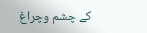کے چشم وچراغ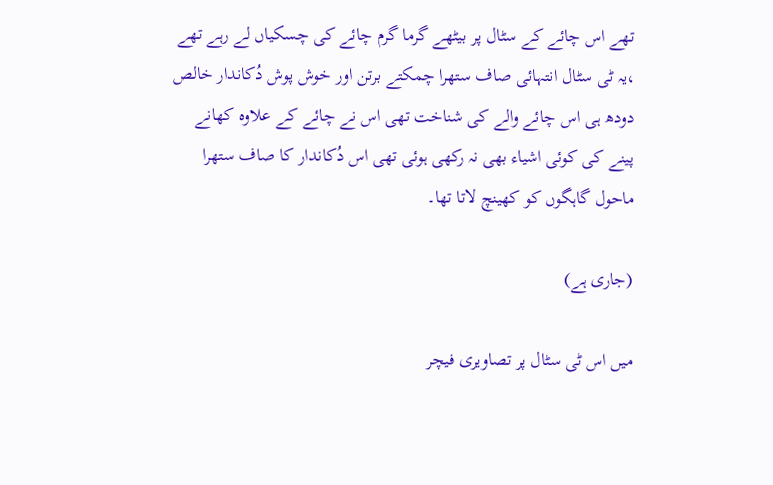تھے اس چائے کے سٹال پر بیٹھے گرما گرم چائے کی چسکیاں لے رہے تھے ،یہ ٹی سٹال انتہائی صاف ستھرا چمکتے برتن اور خوش پوش دُکاندار خالص دودھ ہی اس چائے والے کی شناخت تھی اس نے چائے کے علاوہ کھانے پینے کی کوئی اشیاء بھی نہ رکھی ہوئی تھی اس دُکاندار کا صاف ستھرا ماحول گاہگوں کو کھینچ لاتا تھا۔

(جاری ہے)

میں اس ٹی سٹال پر تصاویری فیچر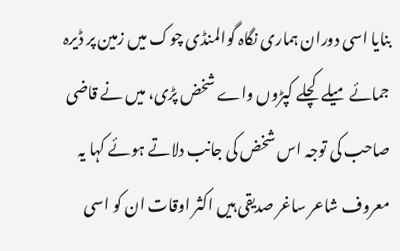بنایا اسی دوران ہماری نگاہ گوالمنڈی چوک میں زمین پر ڈیرہ جمائے میلے کچلے کپڑوں واے شخض پڑی، میں نے قاضی صاحب کی توجہ اس شخض کی جانب دلاتے ہوئے کہا یہ معروف شاعر ساغر صدیقی ہیں اکثر اوقات ان کو اسی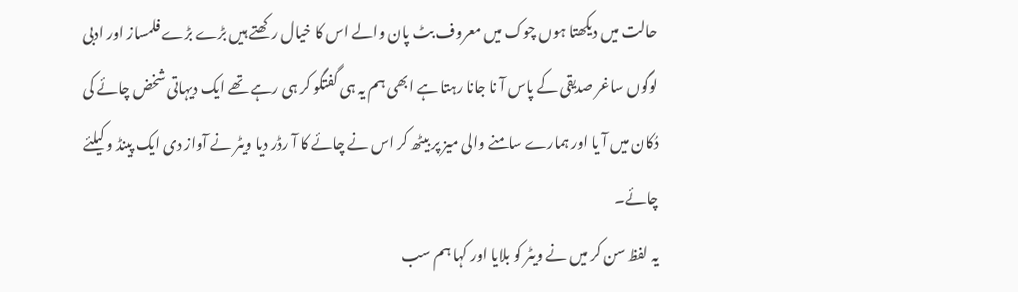حالت میں دیکھتا ہوں چوک میں معروف بٹ پان والے اس کا خیال رکھتے ہیں بڑے بڑے فلمساز اور ادبی لوگوں ساغر صدیقی کے پاس آ نا جانا رہتا ہے ابھی ہم یہ ہی گفتگو کر ہی رہے تھے ایک دیہاتی شخض چائے کی دُکان میں آ یا اور ہمارے سامنے والی میز پر بیٹھ کر اس نے چائے کا آ رڈر دیا ویٹر نے آواز دی ایک پینڈ و کیلئے چائے۔
یہ لفظ سن کر میں نے ویٹر کو بلایا اور کہا ہم سب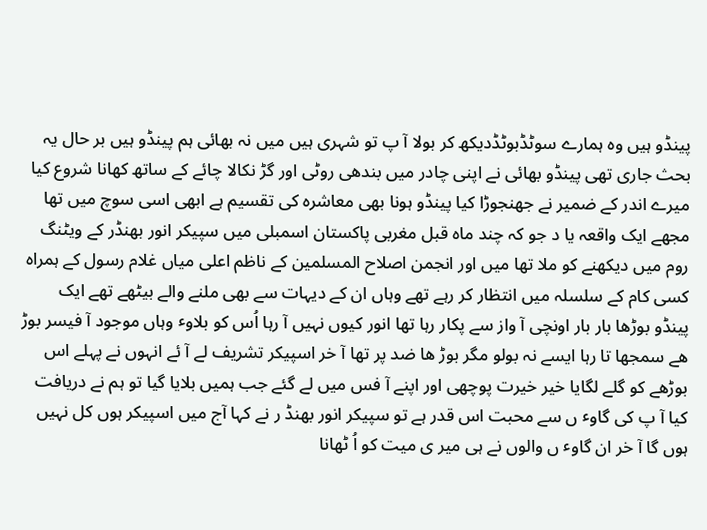پینڈو ہیں وہ ہمارے سوٹڈبوٹڈدیکھ کر بولا آ پ تو شہری ہیں میں نہ بھائی ہم پینڈو ہیں بر حال یہ بحث جاری تھی پینڈو بھائی نے اپنی چادر میں بندھی روٹی اور گڑ نکالا چائے کے ساتھ کھانا شروع کیا میرے اندر کے ضمیر نے جھنجوڑا کیا پینڈو ہونا بھی معاشرہ کی تقسیم ہے ابھی اسی سوچ میں تھا مجھے ایک واقعہ یا د جو کہ چند ماہ قبل مغربی پاکستان اسمبلی میں سپیکر انور بھنڈر کے ویٹنگ روم میں دیکھنے کو ملا تھا میں اور انجمن اصلاح المسلمین کے ناظم اعلی میاں غلام رسول کے ہمراہ کسی کام کے سلسلہ میں انتظار کر رہے تھے وہاں ان کے دیہات سے بھی ملنے والے بیٹھے تھے ایک پینڈو بوڑھا بار بار اونچی آ واز سے پکار رہا تھا انور کیوں نہیں آ رہا اُس کو بلاوٴ وہاں موجود آ فیسر بوڑ ھے سمجھا تا رہا ایسے نہ بولو مگر بوڑ ھا ضد پر تھا آ خر اسپیکر تشریف لے آ ئے انہوں نے پہلے اس بوڑھے کو گلے لگایا خیر خیرت پوچھی اور اپنے آ فس میں لے گئے جب ہمیں بلایا گیا تو ہم نے دریافت کیا آ پ کی گاوٴ ں سے محبت اس قدر ہے تو سپیکر انور بھنڈ ر نے کہا آج میں اسپیکر ہوں کل نہیں ہوں گا آ خر ان گاوٴ ں والوں نے ہی میر ی میت کو اُ ٹھانا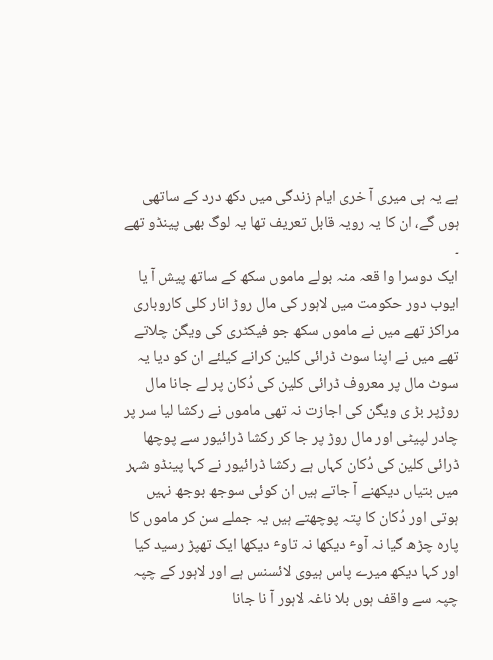ہے یہ ہی میری آ خری ایام زندگی میں دکھ درد کے ساتھی ہوں گے، ان کا یہ رویہ قابل تعریف تھا یہ لوگ بھی پینڈو تھے ۔
ایک دوسرا وا قعہ منہ بولے ماموں سکھ کے ساتھ پیش آ یا ایوب دور حکومت میں لاہور کی مال روڑ انار کلی کاروباری مراکز تھے میں نے ماموں سکھ جو فیکٹری کی ویگن چلاتے تھے میں نے اپنا سوٹ ڈرائی کلین کرانے کیلئے ان کو دیا یہ سوٹ مال پر معروف ڈرائی کلین کی دُکان پر لے جانا مال روڑپر بڑ ی ویگن کی اجازت نہ تھی ماموں نے رکشا لیا سر پر چادر لپیٹی اور مال روڑ پر جا کر رکشا ڈرائیور سے پوچھا ڈرائی کلین کی دُکان کہاں ہے رکشا ڈرائیور نے کہا پینڈو شہر میں بتیاں دیکھنے آ جاتے ہیں ان کوئی سوجھ بوجھ نہیں ہوتی اور دُکان کا پتہ پوچھتے ہیں یہ جملے سن کر ماموں کا پارہ چڑھ گیا نہ آوٴ دیکھا نہ تاوٴ دیکھا ایک تھپڑ رسید کیا اور کہا دیکھ میرے پاس ہیوی لائسنس ہے اور لاہور کے چپہ چپہ سے واقف ہوں بلا ناغہ لاہور آ نا جانا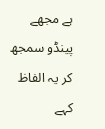ہے مجھے پینڈو سمجھ کر یہ الفاظ کہے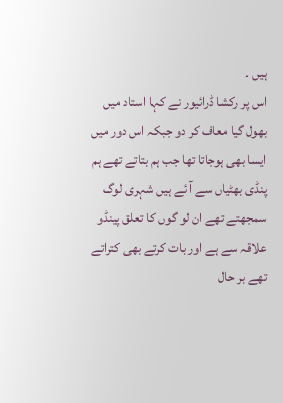ہیں ۔
اس پر رکشا ڈرائیور نے کہا استاد میں بھول گیا معاف کر دو جبکہ اس دور میں ایسا بھی ہوجاتا تھا جب ہم بتاتے تھے ہم پنڈی بھٹیاں سے آ ئے ہیں شہری لوگ سمجھتے تھے ان لو گوں کا تعلق پینڈو علاقہ سے ہے اور بات کرتے بھی کتراتے تھے بر حال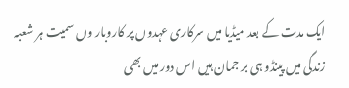ایک مدت کے بعد میڈیا میں سرکاری عہدوں پر کاروبار وں سمیت ہر شعبہ زندگی میں پینڈو ہی بر جمان ہیں اس دور میں بھی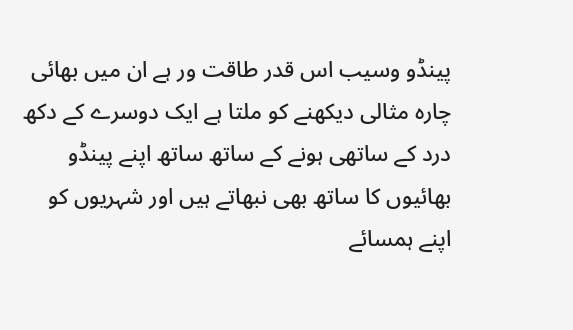پینڈو وسیب اس قدر طاقت ور ہے ان میں بھائی چارہ مثالی دیکھنے کو ملتا ہے ایک دوسرے کے دکھ درد کے ساتھی ہونے کے ساتھ ساتھ اپنے پینڈو بھائیوں کا ساتھ بھی نبھاتے ہیں اور شہریوں کو اپنے ہمسائے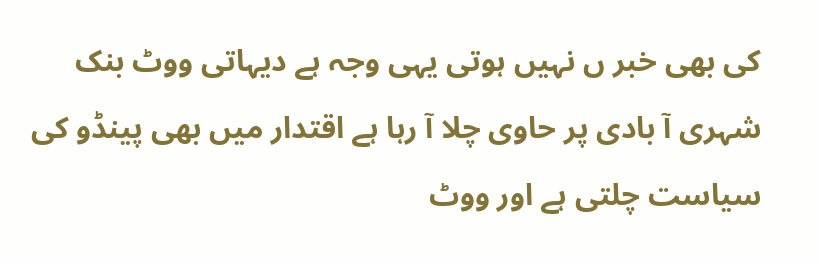کی بھی خبر ں نہیں ہوتی یہی وجہ ہے دیہاتی ووٹ بنک شہری آ بادی پر حاوی چلا آ رہا ہے اقتدار میں بھی پینڈو کی سیاست چلتی ہے اور ووٹ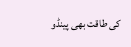کی طاقت بھی پینڈو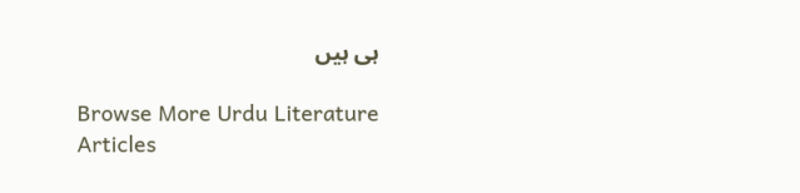ہی ہیں

Browse More Urdu Literature Articles